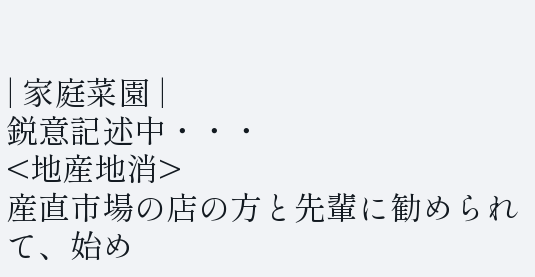| 家庭菜園 |
鋭意記述中・・・
<地産地消>
産直市場の店の方と先輩に勧められて、始め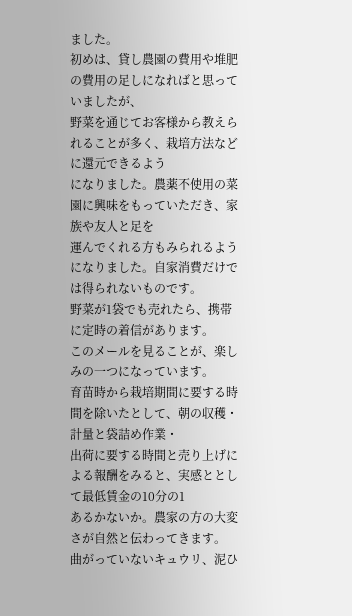ました。
初めは、貸し農園の費用や堆肥の費用の足しになればと思っていましたが、
野菜を通じてお客様から教えられることが多く、栽培方法などに還元できるよう
になりました。農薬不使用の菜園に興味をもっていただき、家族や友人と足を
運んでくれる方もみられるようになりました。自家消費だけでは得られないものです。
野菜が1袋でも売れたら、携帯に定時の着信があります。
このメールを見ることが、楽しみの一つになっています。
育苗時から栽培期間に要する時間を除いたとして、朝の収穫・計量と袋詰め作業・
出荷に要する時間と売り上げによる報酬をみると、実感ととして最低賃金の10分の1
あるかないか。農家の方の大変さが自然と伝わってきます。
曲がっていないキュウリ、泥ひ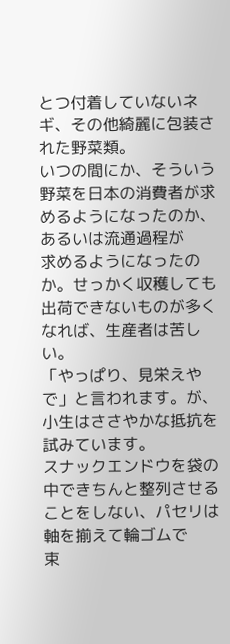とつ付着していないネギ、その他綺麗に包装された野菜類。
いつの間にか、そういう野菜を日本の消費者が求めるようになったのか、あるいは流通過程が
求めるようになったのか。せっかく収穫しても出荷できないものが多くなれば、生産者は苦しい。
「やっぱり、見栄えやで」と言われます。が、小生はささやかな抵抗を試みています。
スナックエンドウを袋の中できちんと整列させることをしない、パセリは軸を揃えて輪ゴムで
束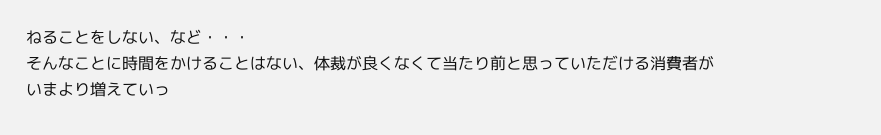ねることをしない、など・・・
そんなことに時間をかけることはない、体裁が良くなくて当たり前と思っていただける消費者が
いまより増えていっ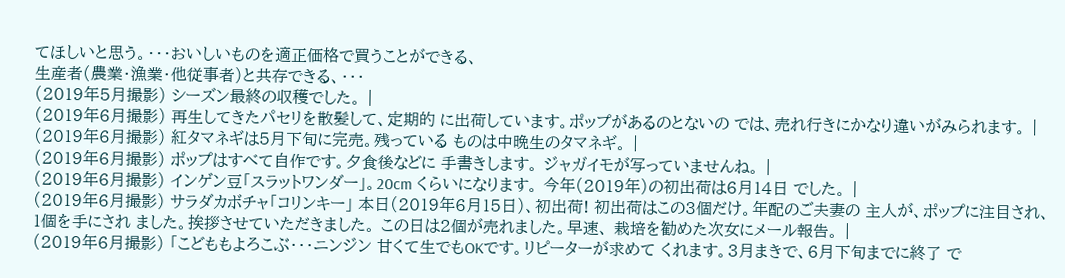てほしいと思う。・・・おいしいものを適正価格で買うことができる、
生産者(農業・漁業・他従事者)と共存できる、・・・
(2019年5月撮影) シーズン最終の収穫でした。 |
(2019年6月撮影) 再生してきたパセリを散髪して、定期的 に出荷しています。ポップがあるのとないの では、売れ行きにかなり違いがみられます。 |
(2019年6月撮影) 紅タマネギは5月下旬に完売。残っている ものは中晩生のタマネギ。 |
(2019年6月撮影) ポップはすべて自作です。夕食後などに 手書きします。 ジャガイモが写っていませんね。 |
(2019年6月撮影) インゲン豆「スラットワンダー」。20cm くらいになります。 今年(2019年)の初出荷は6月14日 でした。 |
(2019年6月撮影) サラダカボチャ「コリンキー」 本日(2019年6月15日)、初出荷! 初出荷はこの3個だけ。年配のご夫妻の 主人が、ポップに注目され、1個を手にされ ました。挨拶させていただきました。 この日は2個が売れました。早速、 栽培を勧めた次女にメール報告。 |
(2019年6月撮影) 「こどももよろこぶ・・・ニンジン 甘くて生でもOKです。リピーターが求めて くれます。3月まきで、6月下旬までに終了 で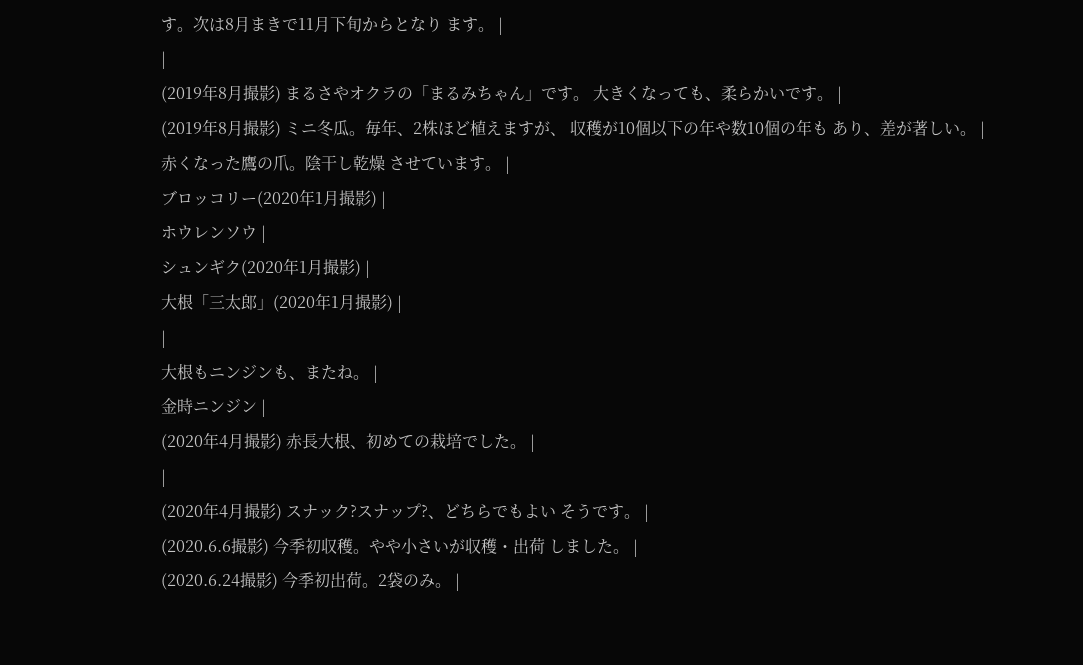す。次は8月まきで11月下旬からとなり ます。 |
|
(2019年8月撮影) まるさやオクラの「まるみちゃん」です。 大きくなっても、柔らかいです。 |
(2019年8月撮影) ミニ冬瓜。毎年、2株ほど植えますが、 収穫が10個以下の年や数10個の年も あり、差が著しい。 |
赤くなった鷹の爪。陰干し乾燥 させています。 |
ブロッコリー(2020年1月撮影) |
ホウレンソウ |
シュンギク(2020年1月撮影) |
大根「三太郎」(2020年1月撮影) |
|
大根もニンジンも、またね。 |
金時ニンジン |
(2020年4月撮影) 赤長大根、初めての栽培でした。 |
|
(2020年4月撮影) スナック?スナップ?、どちらでもよい そうです。 |
(2020.6.6撮影) 今季初収穫。やや小さいが収穫・出荷 しました。 |
(2020.6.24撮影) 今季初出荷。2袋のみ。 |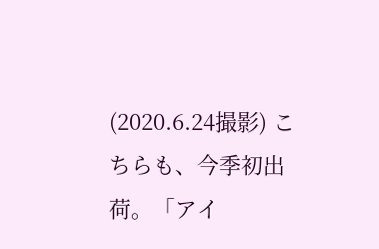(2020.6.24撮影) こちらも、今季初出荷。「アイ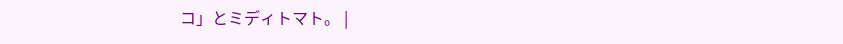コ」とミディトマト。 |